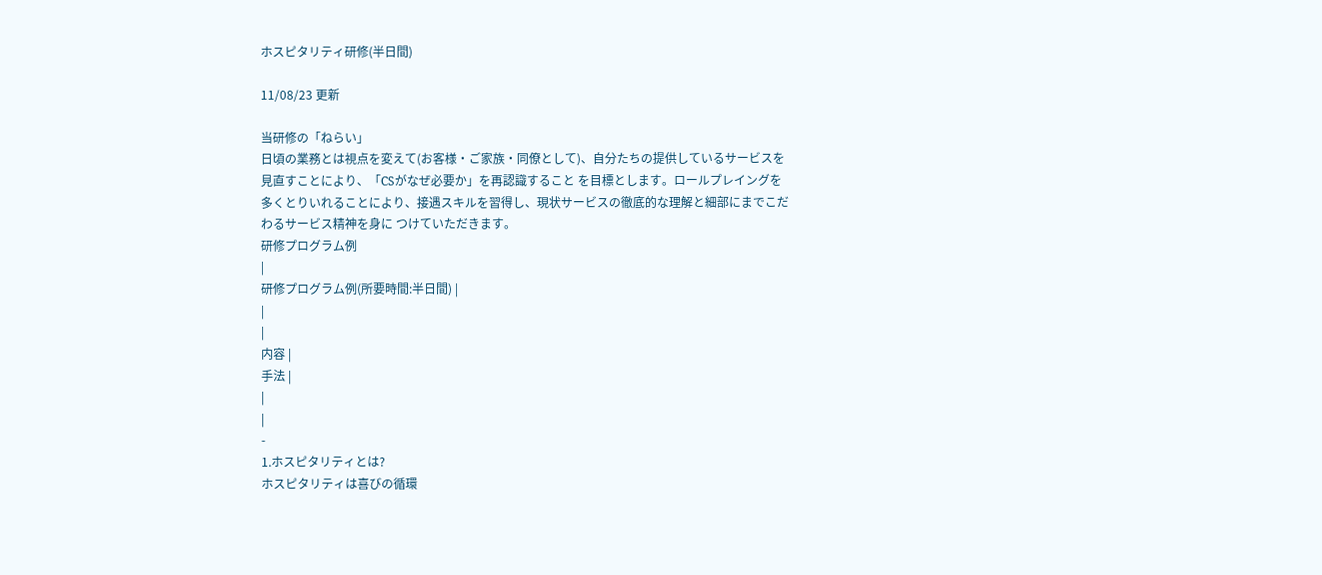ホスピタリティ研修(半日間)

11/08/23 更新

当研修の「ねらい」
日頃の業務とは視点を変えて(お客様・ご家族・同僚として)、自分たちの提供しているサービスを見直すことにより、「CSがなぜ必要か」を再認識すること を目標とします。ロールプレイングを多くとりいれることにより、接遇スキルを習得し、現状サービスの徹底的な理解と細部にまでこだわるサービス精神を身に つけていただきます。
研修プログラム例
|
研修プログラム例(所要時間:半日間) |
|
|
内容 |
手法 |
|
|
-
1.ホスピタリティとは?
ホスピタリティは喜びの循環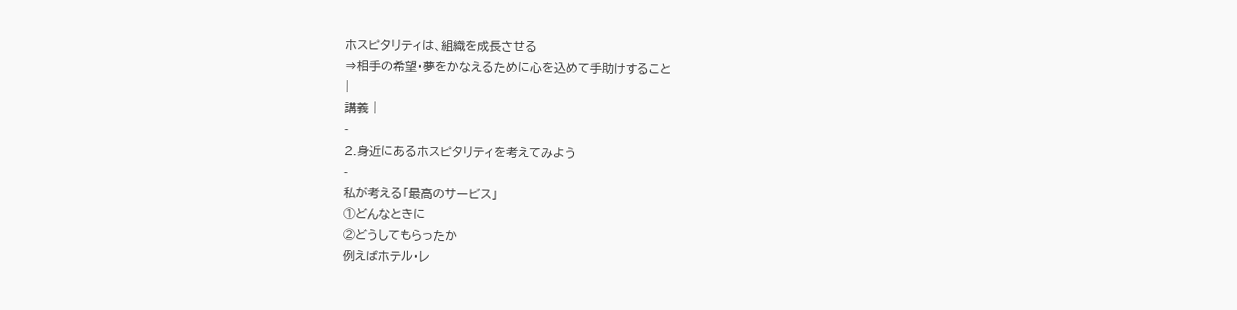ホスピタリティは、組織を成長させる
⇒相手の希望・夢をかなえるために心を込めて手助けすること
|
講義 |
-
2.身近にあるホスピタリティを考えてみよう
-
私が考える「最高のサービス」
①どんなときに
②どうしてもらったか
例えばホテル・レ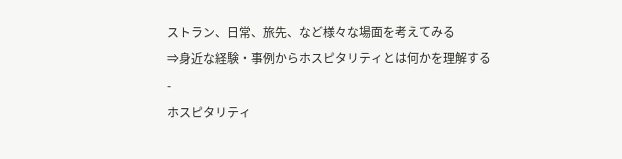ストラン、日常、旅先、など様々な場面を考えてみる
⇒身近な経験・事例からホスピタリティとは何かを理解する
-
ホスピタリティ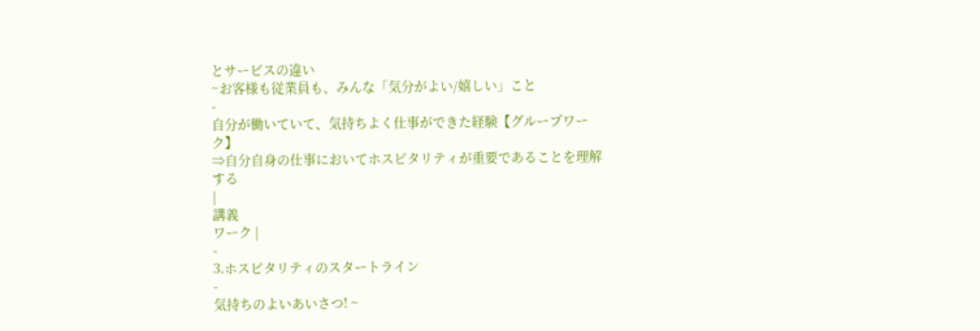とサービスの違い
~お客様も従業員も、みんな「気分がよい/嬉しい」こと
-
自分が働いていて、気持ちよく仕事ができた経験【グループワーク】
⇒自分自身の仕事においてホスピタリティが重要であることを理解する
|
講義
ワーク |
-
3.ホスピタリティのスタートライン
-
気持ちのよいあいさつ! ~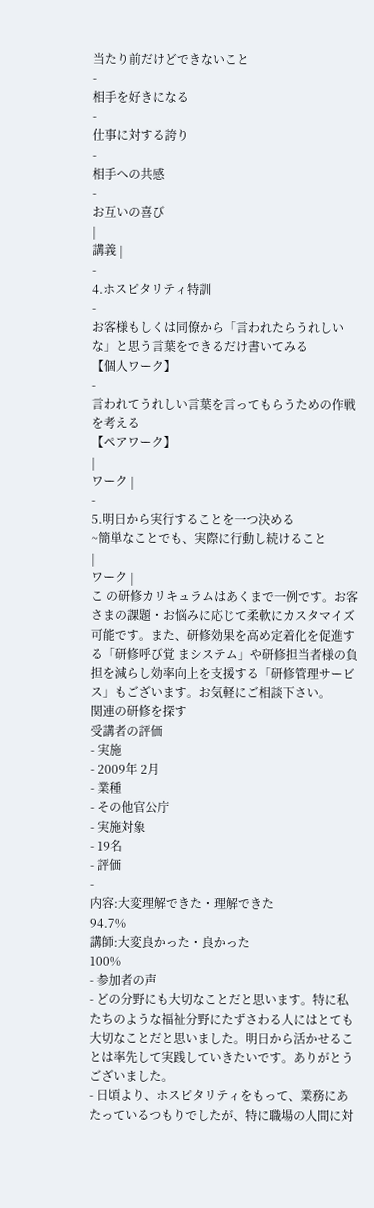当たり前だけどできないこと
-
相手を好きになる
-
仕事に対する誇り
-
相手への共感
-
お互いの喜び
|
講義 |
-
4.ホスピタリティ特訓
-
お客様もしくは同僚から「言われたらうれしいな」と思う言葉をできるだけ書いてみる
【個人ワーク】
-
言われてうれしい言葉を言ってもらうための作戦を考える
【ペアワーク】
|
ワーク |
-
5.明日から実行することを一つ決める
~簡単なことでも、実際に行動し続けること
|
ワーク |
こ の研修カリキュラムはあくまで一例です。お客さまの課題・お悩みに応じて柔軟にカスタマイズ可能です。また、研修効果を高め定着化を促進する「研修呼び覚 まシステム」や研修担当者様の負担を減らし効率向上を支援する「研修管理サービス」もございます。お気軽にご相談下さい。
関連の研修を探す
受講者の評価
- 実施
- 2009年 2月
- 業種
- その他官公庁
- 実施対象
- 19名
- 評価
-
内容:大変理解できた・理解できた
94.7%
講師:大変良かった・良かった
100%
- 参加者の声
- どの分野にも大切なことだと思います。特に私たちのような福祉分野にたずさわる人にはとても大切なことだと思いました。明日から活かせることは率先して実践していきたいです。ありがとうございました。
- 日頃より、ホスピタリティをもって、業務にあたっているつもりでしたが、特に職場の人間に対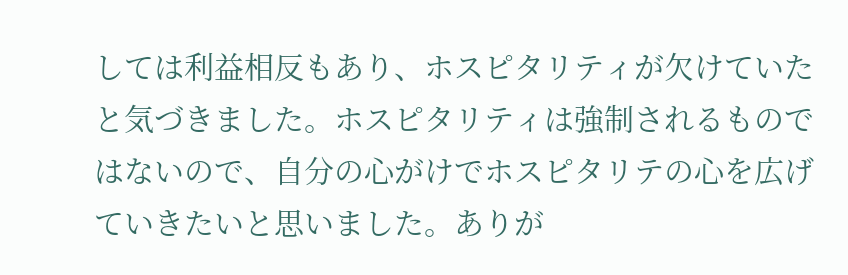しては利益相反もあり、ホスピタリティが欠けていたと気づきました。ホスピタリティは強制されるものではないので、自分の心がけでホスピタリテの心を広げていきたいと思いました。ありが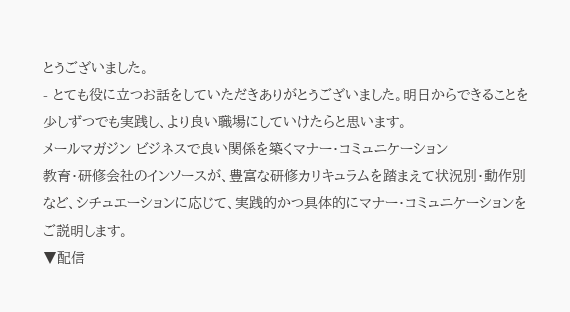とうございました。
- とても役に立つお話をしていただきありがとうございました。明日からできることを少しずつでも実践し、より良い職場にしていけたらと思います。
メールマガジン ビジネスで良い関係を築くマナー・コミュニケーション
教育・研修会社のインソースが、豊富な研修カリキュラムを踏まえて状況別・動作別など、シチュエーションに応じて、実践的かつ具体的にマナー・コミュニケーションをご説明します。
▼配信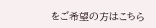をご希望の方はこちら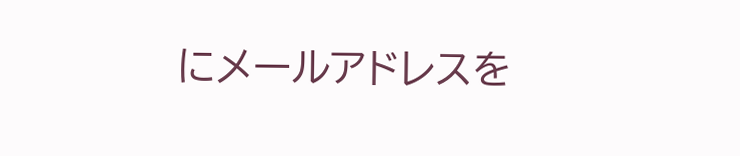にメールアドレスを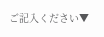ご記入ください▼